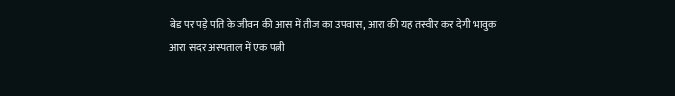बेड पर पड़े पति के जीवन की आस में तीज का उपवास, आरा की यह तस्वीर कर देगी भावुक
आरा सदर अस्पताल में एक पत्नी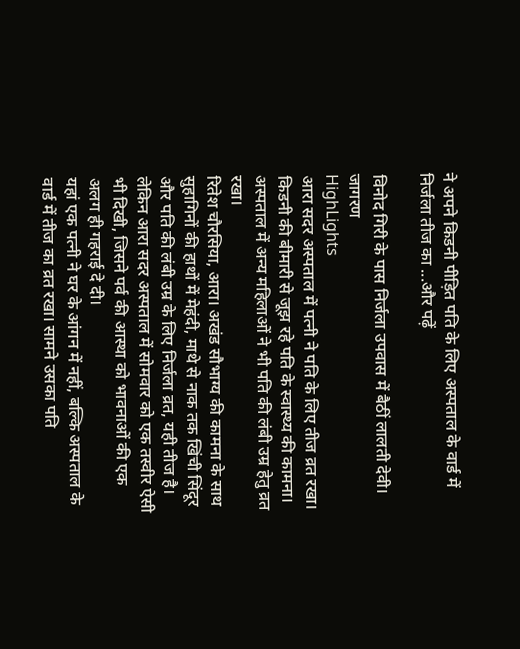ने अपने किडनी पीड़ित पति के लिए अस्पताल के वार्ड में निर्जला तीज का ...और पढ़ें

विनोद गिरी के पास निर्जला उपवास में बैठीं लालती देवी। जागरण
HighLights
आरा सदर अस्पताल में पत्नी ने पति के लिए तीज व्रत रखा।
किडनी की बीमारी से जूझ रहे पति के स्वास्थ्य की कामना।
अस्पताल में अन्य महिलाओं ने भी पति की लंबी उम्र हेतु व्रत रखा।
रितेश चौरसिया, आरा। अखंड सौभाग्य की कामना के साथ सुहागिनों की हाथों में मेहंदी, माथे से नाक तक खिंची सिंदूर और पति की लंबी उम्र के लिए निर्जला व्रत, यही तीज है।
लेकिन आरा सदर अस्पताल में सोमवार को एक तस्वीर ऐसी भी दिखी, जिसने पर्व की आस्था को भावनाओं की एक अलग ही गहराई दे दी।
यहां एक पत्नी ने घर के आंगन में नहीं, बल्कि अस्पताल के वार्ड में तीज का व्रत रखा। सामने उसका पति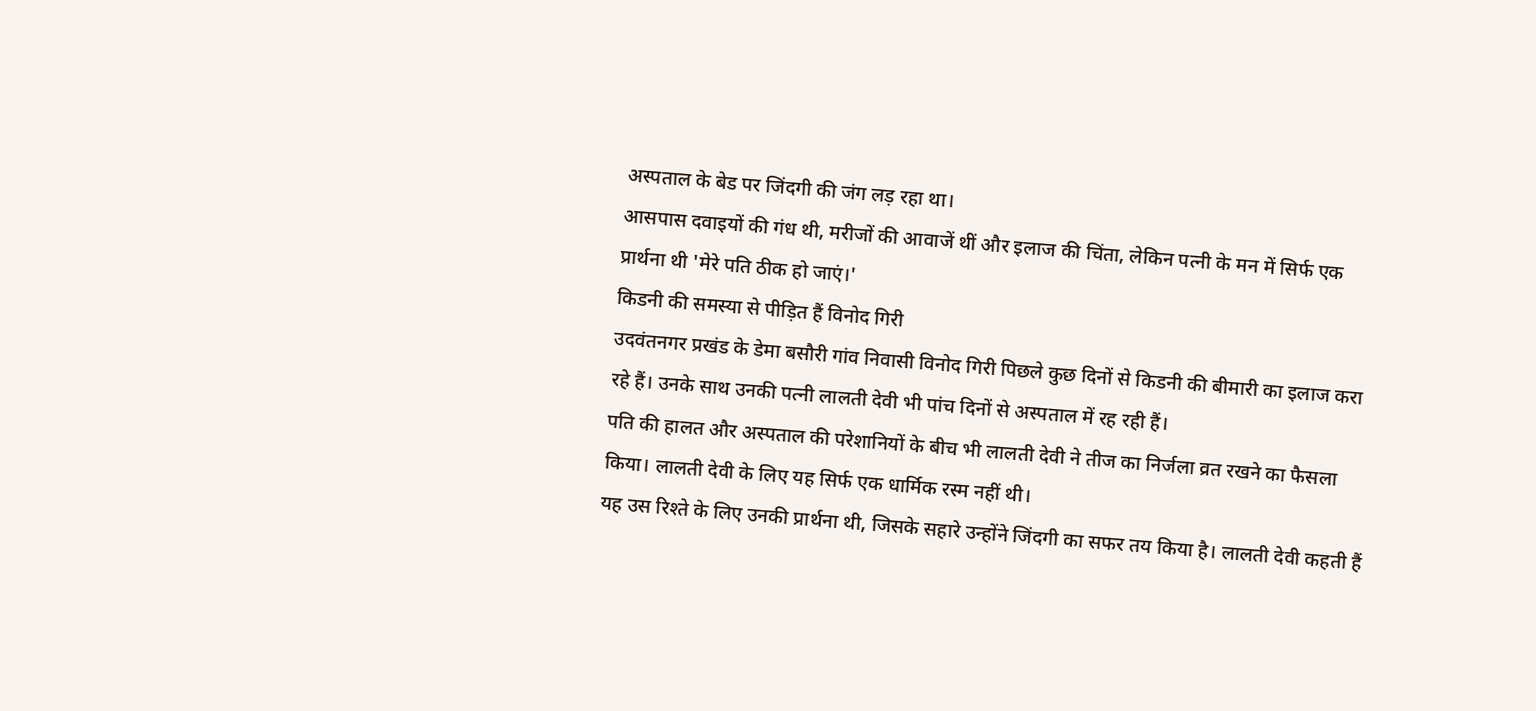अस्पताल के बेड पर जिंदगी की जंग लड़ रहा था।
आसपास दवाइयों की गंध थी, मरीजों की आवाजें थीं और इलाज की चिंता, लेकिन पत्नी के मन में सिर्फ एक प्रार्थना थी 'मेरे पति ठीक हो जाएं।'
किडनी की समस्या से पीड़ित हैं विनोद गिरी
उदवंतनगर प्रखंड के डेमा बसौरी गांव निवासी विनोद गिरी पिछले कुछ दिनों से किडनी की बीमारी का इलाज करा रहे हैं। उनके साथ उनकी पत्नी लालती देवी भी पांच दिनों से अस्पताल में रह रही हैं।
पति की हालत और अस्पताल की परेशानियों के बीच भी लालती देवी ने तीज का निर्जला व्रत रखने का फैसला किया। लालती देवी के लिए यह सिर्फ एक धार्मिक रस्म नहीं थी।
यह उस रिश्ते के लिए उनकी प्रार्थना थी, जिसके सहारे उन्होंने जिंदगी का सफर तय किया है। लालती देवी कहती हैं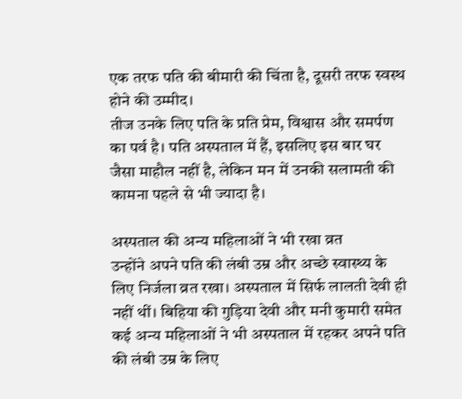एक तरफ पति की बीमारी की चिंता है, दूसरी तरफ स्वस्थ होने की उम्मीद।
तीज उनके लिए पति के प्रति प्रेम, विश्वास और समर्पण का पर्व है। पति अस्पताल में हैं, इसलिए इस बार घर जैसा माहौल नहीं है, लेकिन मन में उनकी सलामती की कामना पहले से भी ज्यादा है।

अस्पताल की अन्य महिलाओं ने भी रखा व्रत
उन्होंने अपने पति की लंबी उम्र और अच्छे स्वास्थ्य के लिए निर्जला व्रत रखा। अस्पताल में सिर्फ लालती देवी ही नहीं थीं। बिहिया की गुड़िया देवी और मनी कुमारी समेत कई अन्य महिलाओं ने भी अस्पताल में रहकर अपने पति की लंबी उम्र के लिए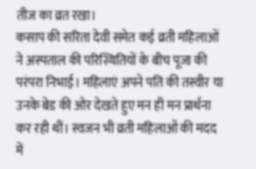तीज का व्रत रखा।
कसाप की सरिता देवी समेत कई व्रती महिलाओं ने अस्पताल की परिस्थितियों के बीच पूजा की परंपरा निभाई। महिलाएं अपने पति की तस्वीर या उनके बेड की ओर देखते हुए मन ही मन प्रार्थना कर रही थीं। स्वजन भी व्रती महिलाओं की मदद में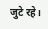जुटे रहे।